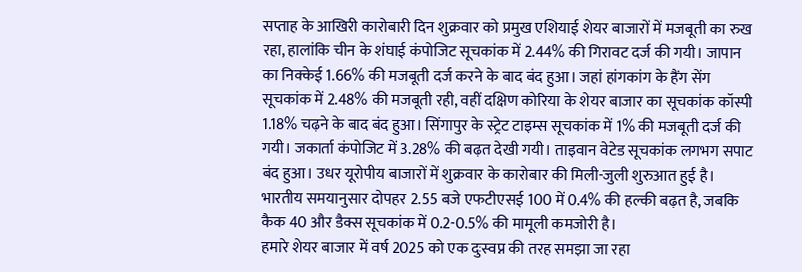सप्ताह के आखिरी कारोबारी दिन शुक्रवार को प्रमुख एशियाई शेयर बाजारों में मजबूती का रुख रहा, हालांकि चीन के शंघाई कंपोजिट सूचकांक में 2.44% की गिरावट दर्ज की गयी। जापान का निक्केई 1.66% की मजबूती दर्ज करने के बाद बंद हुआ। जहां हांगकांग के हैंग सेंग सूचकांक में 2.48% की मजबूती रही, वहीं दक्षिण कोरिया के शेयर बाजार का सूचकांक कॉस्पी 1.18% चढ़ने के बाद बंद हुआ। सिंगापुर के स्ट्रेट टाइम्स सूचकांक में 1% की मजबूती दर्ज की गयी। जकार्ता कंपोजिट में 3.28% की बढ़त देखी गयी। ताइवान वेटेड सूचकांक लगभग सपाट बंद हुआ। उधर यूरोपीय बाजारों में शुक्रवार के कारोबार की मिली-जुली शुरुआत हुई है। भारतीय समयानुसार दोपहर 2.55 बजे एफटीएसई 100 में 0.4% की हल्की बढ़त है, जबकि कैक 40 और डैक्स सूचकांक में 0.2-0.5% की मामूली कमजोरी है।
हमारे शेयर बाजार में वर्ष 2025 को एक दुःस्वप्न की तरह समझा जा रहा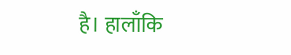है। हालाँकि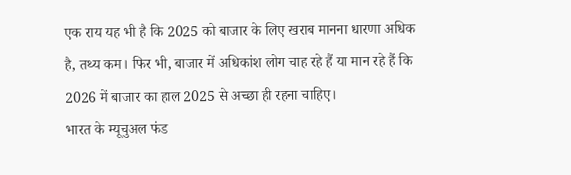एक राय यह भी है कि 2025 को बाजार के लिए खराब मानना धारणा अधिक है, तथ्य कम। फिर भी, बाजार में अधिकांश लोग चाह रहे हैं या मान रहे हैं कि 2026 में बाजार का हाल 2025 से अच्छा ही रहना चाहिए।
भारत के म्यूचुअल फंड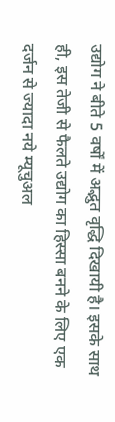उद्योग ने बीते 5 वर्षों में अद्भुत वृद्धि दिखायी है। इसके साथ ही, इस तेजी से फैलते उद्योग का हिस्सा बनने के लिए एक दर्जन से ज्यादा नये म्यूचुअल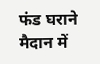फंड घराने मैदान में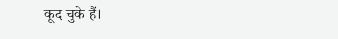कूद चुके हैं।